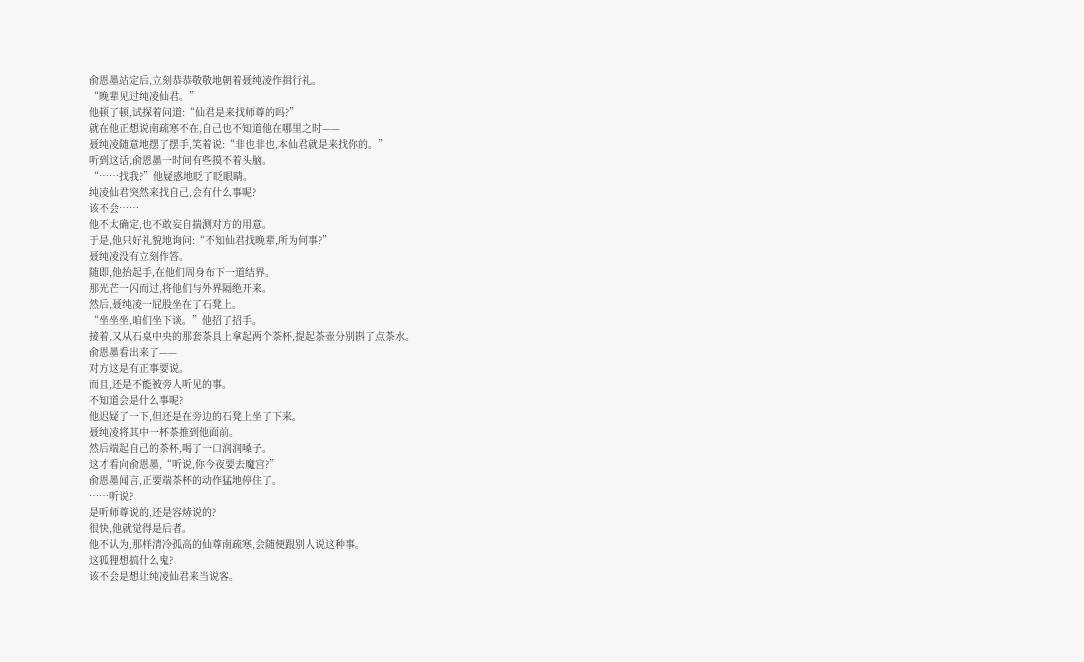俞恩墨站定后,立刻恭恭敬敬地朝着聂纯凌作揖行礼。
“晚辈见过纯凌仙君。”
他顿了顿,试探着问道:“仙君是来找师尊的吗?”
就在他正想说南疏寒不在,自己也不知道他在哪里之时——
聂纯凌随意地摆了摆手,笑着说:“非也非也,本仙君就是来找你的。”
听到这话,俞恩墨一时间有些摸不着头脑。
“……找我?”他疑惑地眨了眨眼睛。
纯凌仙君突然来找自己,会有什么事呢?
该不会……
他不太确定,也不敢妄自揣测对方的用意。
于是,他只好礼貌地询问:“不知仙君找晚辈,所为何事?”
聂纯凌没有立刻作答。
随即,他抬起手,在他们周身布下一道结界。
那光芒一闪而过,将他们与外界隔绝开来。
然后,聂纯凌一屁股坐在了石凳上。
“坐坐坐,咱们坐下谈。”他招了招手。
接着,又从石桌中央的那套茶具上拿起两个茶杯,提起茶壶分别斟了点茶水。
俞恩墨看出来了——
对方这是有正事要说。
而且,还是不能被旁人听见的事。
不知道会是什么事呢?
他迟疑了一下,但还是在旁边的石凳上坐了下来。
聂纯凌将其中一杯茶推到他面前。
然后端起自己的茶杯,喝了一口润润嗓子。
这才看向俞恩墨,“听说,你今夜要去魔宫?”
俞恩墨闻言,正要端茶杯的动作猛地停住了。
……听说?
是听师尊说的,还是容焃说的?
很快,他就觉得是后者。
他不认为,那样清冷孤高的仙尊南疏寒,会随便跟别人说这种事。
这狐狸想搞什么鬼?
该不会是想让纯凌仙君来当说客。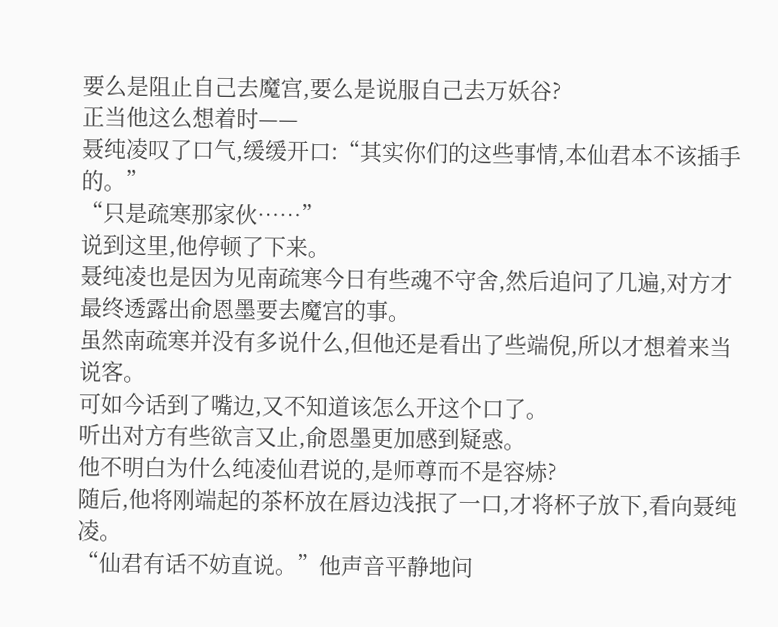要么是阻止自己去魔宫,要么是说服自己去万妖谷?
正当他这么想着时——
聂纯凌叹了口气,缓缓开口:“其实你们的这些事情,本仙君本不该插手的。”
“只是疏寒那家伙……”
说到这里,他停顿了下来。
聂纯凌也是因为见南疏寒今日有些魂不守舍,然后追问了几遍,对方才最终透露出俞恩墨要去魔宫的事。
虽然南疏寒并没有多说什么,但他还是看出了些端倪,所以才想着来当说客。
可如今话到了嘴边,又不知道该怎么开这个口了。
听出对方有些欲言又止,俞恩墨更加感到疑惑。
他不明白为什么纯凌仙君说的,是师尊而不是容焃?
随后,他将刚端起的茶杯放在唇边浅抿了一口,才将杯子放下,看向聂纯凌。
“仙君有话不妨直说。”他声音平静地问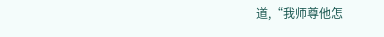道,“我师尊他怎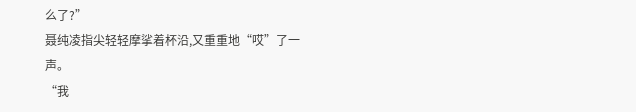么了?”
聂纯凌指尖轻轻摩挲着杯沿,又重重地“哎”了一声。
“我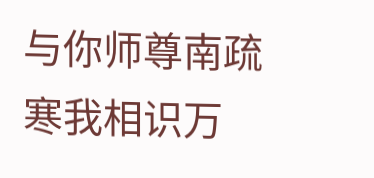与你师尊南疏寒我相识万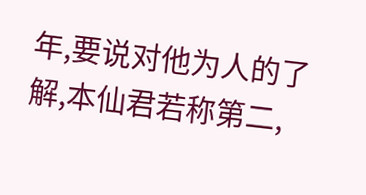年,要说对他为人的了解,本仙君若称第二,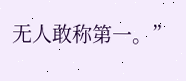无人敢称第一。”